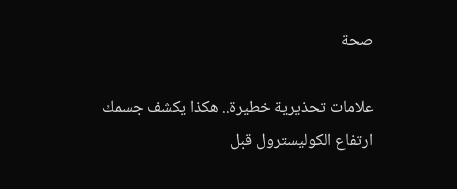صحة

علامات تحذيرية خطيرة.. هكذا يكشف جسمك ارتفاع الكوليسترول قبل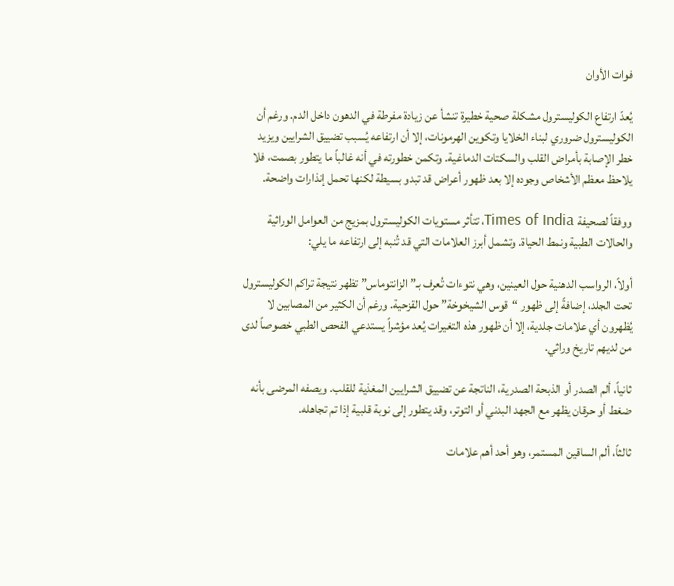فوات الأوان

يُعدّ ارتفاع الكوليسترول مشكلة صحية خطيرة تنشأ عن زيادة مفرطة في الدهون داخل الدم. ورغم أن الكوليسترول ضروري لبناء الخلايا وتكوين الهرمونات، إلا أن ارتفاعه يُسبب تضييق الشرايين ويزيد خطر الإصابة بأمراض القلب والسكتات الدماغية. وتكمن خطورته في أنه غالباً ما يتطور بصمت، فلا يلاحظ معظم الأشخاص وجوده إلا بعد ظهور أعراض قد تبدو بسيطة لكنها تحمل إنذارات واضحة.

ووفقاً لصحيفة Times of India، تتأثر مستويات الكوليسترول بمزيج من العوامل الوراثية والحالات الطبية ونمط الحياة. وتشمل أبرز العلامات التي قد تُنبه إلى ارتفاعه ما يلي:

أولاً، الرواسب الدهنية حول العينين، وهي نتوءات تُعرف بـ”الزانتوماس” تظهر نتيجة تراكم الكوليسترول تحت الجلد، إضافةً إلى ظهور “قوس الشيخوخة” حول القزحية. ورغم أن الكثير من المصابين لا يُظهرون أي علامات جلدية، إلا أن ظهور هذه التغيرات يُعد مؤشراً يستدعي الفحص الطبي خصوصاً لدى من لديهم تاريخ وراثي.

ثانياً، ألم الصدر أو الذبحة الصدرية، الناتجة عن تضييق الشرايين المغذية للقلب. ويصفه المرضى بأنه ضغط أو حرقان يظهر مع الجهد البدني أو التوتر، وقد يتطور إلى نوبة قلبية إذا تم تجاهله.

ثالثاً، ألم الساقين المستمر، وهو أحد أهم علامات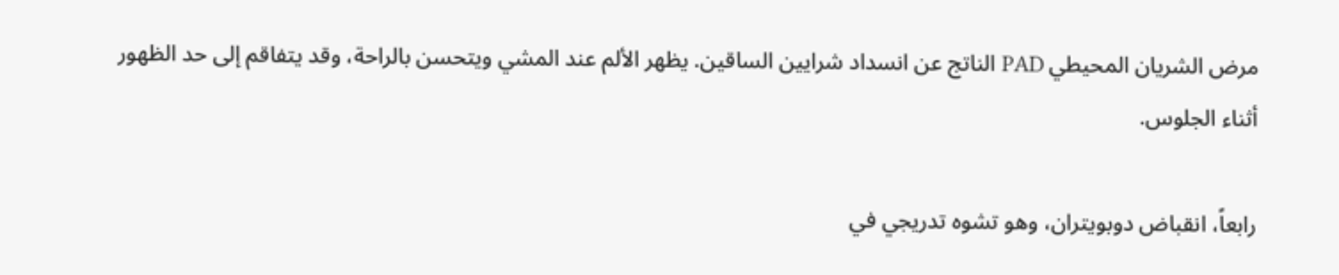مرض الشريان المحيطي PAD الناتج عن انسداد شرايين الساقين. يظهر الألم عند المشي ويتحسن بالراحة، وقد يتفاقم إلى حد الظهور أثناء الجلوس.

رابعاً، انقباض دوبويتران، وهو تشوه تدريجي في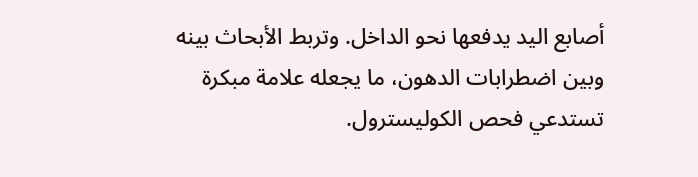أصابع اليد يدفعها نحو الداخل. وتربط الأبحاث بينه وبين اضطرابات الدهون، ما يجعله علامة مبكرة تستدعي فحص الكوليسترول.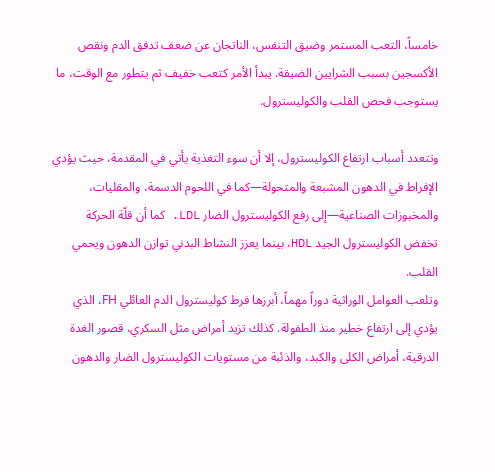خامساً، التعب المستمر وضيق التنفس، الناتجان عن ضعف تدفق الدم ونقص الأكسجين بسبب الشرايين الضيقة. يبدأ الأمر كتعب خفيف ثم يتطور مع الوقت، ما يستوجب فحص القلب والكوليسترول.

وتتعدد أسباب ارتفاع الكوليسترول، إلا أن سوء التغذية يأتي في المقدمة، حيث يؤدي الإفراط في الدهون المشبعة والمتحولة—كما في اللحوم الدسمة، والمقليات، والمخبوزات الصناعية—إلى رفع الكوليسترول الضار LDL. كما أن قلّة الحركة تخفض الكوليسترول الجيد HDL، بينما يعزز النشاط البدني توازن الدهون ويحمي القلب.
وتلعب العوامل الوراثية دوراً مهماً، أبرزها فرط كوليسترول الدم العائلي FH، الذي يؤدي إلى ارتفاع خطير منذ الطفولة. كذلك تزيد أمراض مثل السكري، قصور الغدة الدرقية، أمراض الكلى والكبد، والذئبة من مستويات الكوليسترول الضار والدهون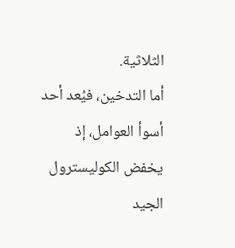الثلاثية.
أما التدخين، فيُعد أحد أسوأ العوامل، إذ يخفض الكوليسترول الجيد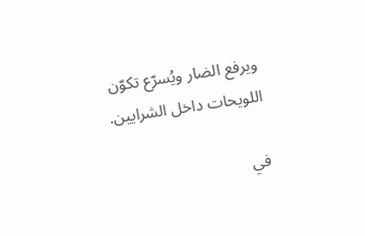ويرفع الضار ويُسرّع تكوّن اللويحات داخل الشرايين.

في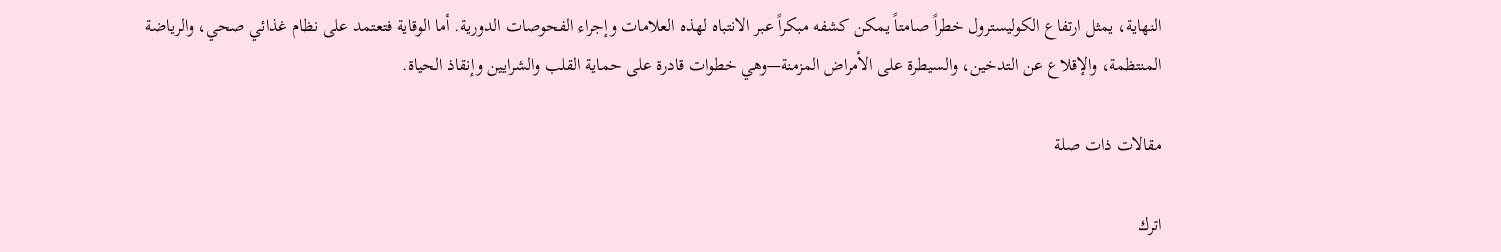النهاية، يمثل ارتفاع الكوليسترول خطراً صامتاً يمكن كشفه مبكراً عبر الانتباه لهذه العلامات وإجراء الفحوصات الدورية. أما الوقاية فتعتمد على نظام غذائي صحي، والرياضة المنتظمة، والإقلاع عن التدخين، والسيطرة على الأمراض المزمنة—وهي خطوات قادرة على حماية القلب والشرايين وإنقاذ الحياة.

مقالات ذات صلة

اترك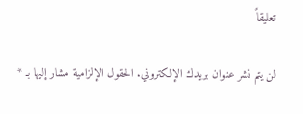تعليقاً

لن يتم نشر عنوان بريدك الإلكتروني. الحقول الإلزامية مشار إليها بـ *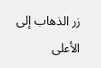زر الذهاب إلى الأعلى